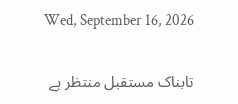Wed, September 16, 2026

تابناک مستقبل منتظر ہے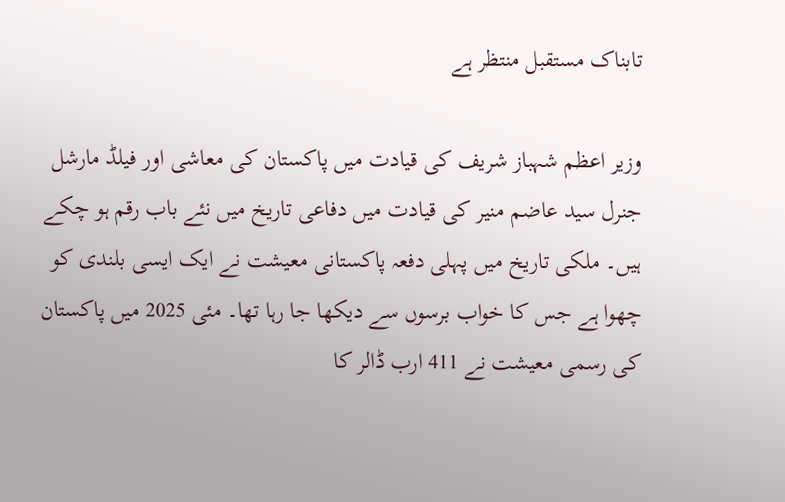تابناک مستقبل منتظر ہے

وزیر اعظم شہباز شریف کی قیادت میں پاکستان کی معاشی اور فیلڈ مارشل جنرل سید عاضم منیر کی قیادت میں دفاعی تاریخ میں نئے باب رقم ہو چکے ہیں۔ ملکی تاریخ میں پہلی دفعہ پاکستانی معیشت نے ایک ایسی بلندی کو چھوا ہے جس کا خواب برسوں سے دیکھا جا رہا تھا۔ مئی 2025 میں پاکستان کی رسمی معیشت نے 411 ارب ڈالر کا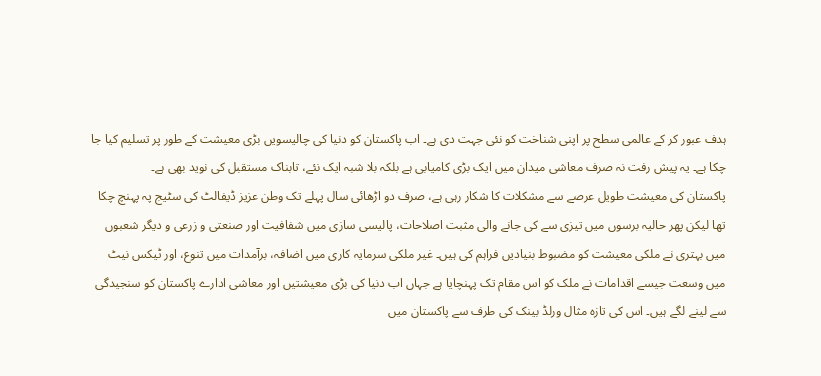ہدف عبور کر کے عالمی سطح پر اپنی شناخت کو نئی جہت دی ہے۔ اب پاکستان کو دنیا کی چالیسویں بڑی معیشت کے طور پر تسلیم کیا جا چکا ہے۔ یہ پیش رفت نہ صرف معاشی میدان میں ایک بڑی کامیابی ہے بلکہ بلا شبہ ایک نئے، تابناک مستقبل کی نوید بھی ہے۔
پاکستان کی معیشت طویل عرصے سے مشکلات کا شکار رہی ہے، صرف دو اڑھائی سال پہلے تک وطن عزیز ڈیفالٹ کی سٹیج پہ پہنچ چکا تھا لیکن پھر حالیہ برسوں میں تیزی سے کی جانے والی مثبت اصلاحات، پالیسی سازی میں شفافیت اور صنعتی و زرعی و دیگر شعبوں میں بہتری نے ملکی معیشت کو مضبوط بنیادیں فراہم کی ہیں۔ غیر ملکی سرمایہ کاری میں اضافہ، برآمدات میں تنوع، اور ٹیکس نیٹ میں وسعت جیسے اقدامات نے ملک کو اس مقام تک پہنچایا ہے جہاں اب دنیا کی بڑی معیشتیں اور معاشی ادارے پاکستان کو سنجیدگی سے لینے لگے ہیں۔ اس کی تازہ مثال ورلڈ بینک کی طرف سے پاکستان میں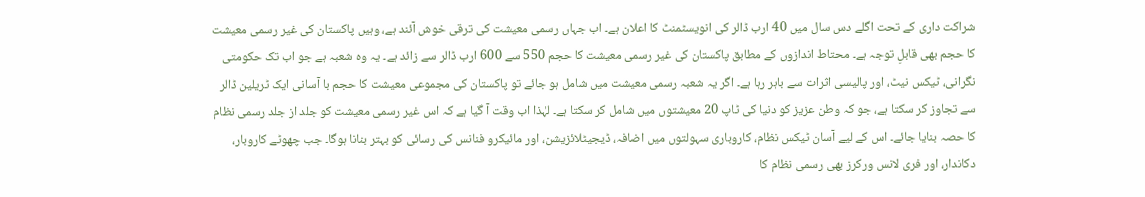شراکت داری کے تحت اگلے دس سال میں 40 ارب ڈالر کی انویسٹمنٹ کا اعلان ہے۔ اب جہاں رسمی معیشت کی ترقی خوش آئند ہے، وہیں پاکستان کی غیر رسمی معیشت کا حجم بھی قابلِ توجہ ہے۔ محتاط اندازوں کے مطابق پاکستان کی غیر رسمی معیشت کا حجم 550 سے 600 ارب ڈالر سے زائد ہے۔ یہ وہ شعبہ ہے جو اب تک حکومتی نگرانی، ٹیکس نیٹ، اور پالیسی اثرات سے باہر رہا ہے۔ اگر یہ شعبہ رسمی معیشت میں شامل ہو جائے تو پاکستان کی مجموعی معیشت کا حجم با آسانی ایک ٹریلین ڈالر سے تجاوز کر سکتا ہے، جو کہ وطن عزیز کو دنیا کی ٹاپ 20 معیشتوں میں شامل کر سکتا ہے۔ لہٰذا اب وقت آ گیا ہے کہ اس غیر رسمی معیشت کو جلد از جلد رسمی نظام کا حصہ بنایا جائے۔ اس کے لیے آسان ٹیکس نظام، کاروباری سہولتوں میں اضافہ، ڈیجیٹلائزیشن، اور مائیکرو فنانس کی رسائی کو بہتر بنانا ہوگا۔ جب چھوٹے کاروبار، دکاندار، اور فری لانس ورکرز بھی رسمی نظام کا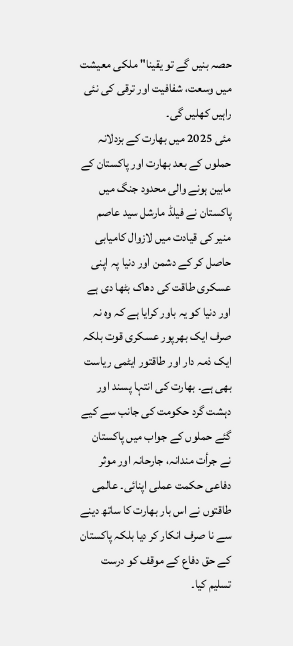حصہ بنیں گے تو یقینا" ملکی معیشت میں وسعت، شفافیت اور ترقی کی نئی راہیں کھلیں گی۔
مئی 2025 میں بھارت کے بزدلانہ حملوں کے بعد بھارت اور پاکستان کے مابین ہونے والی محدود جنگ میں پاکستان نے فیلڈ مارشل سید عاصم منیر کی قیادت میں لازوال کامیابی حاصل کر کے دشمن اور دنیا پہ اپنی عسکری طاقت کی دھاک بٹھا دی ہے اور دنیا کو یہ باور کرایا ہے کہ وہ نہ صرف ایک بھرپور عسکری قوت بلکہ ایک ذمہ دار اور طاقتور ایٹمی ریاست بھی ہے۔ بھارت کی انتہا پسند اور دہشت گرد حکومت کی جانب سے کیے گئے حملوں کے جواب میں پاکستان نے جرأت مندانہ، جارحانہ اور موثر دفاعی حکمت عملی اپنائی۔ عالمی طاقتوں نے اس بار بھارت کا ساتھ دینے سے نا صرف انکار کر دیا بلکہ پاکستان کے حق دفاع کے موقف کو درست تسلیم کیا۔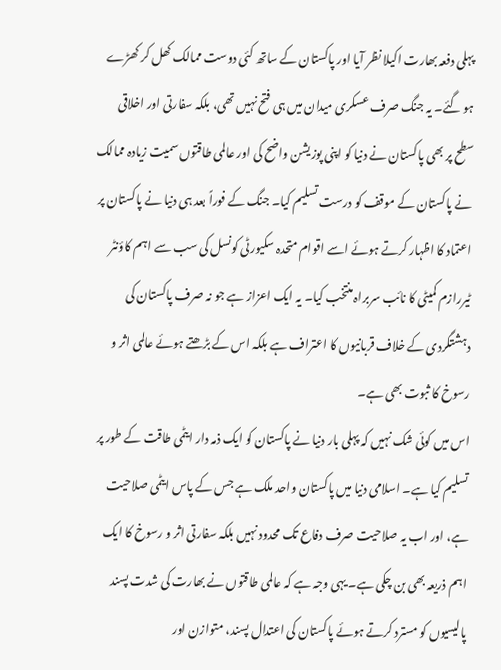پہلی دفعہ بھارت اکیلا نظر آیا اور پاکستان کے ساتھ کئی دوست ممالک کھل کر کھڑے ہو گئے۔ یہ جنگ صرف عسکری میدان میں ہی فتح نہیں تھی، بلکہ سفارتی اور اخلاقی سطح پر بھی پاکستان نے دنیا کو اپنی پوزیشن واضح کی اور عالمی طاقتوں سمیت زیادہ ممالک نے پاکستان کے موقف کو درست تسلیم کیا۔ جنگ کے فوراً بعد ہی دنیا نے پاکستان پر اعتماد کا اظہار کرتے ہوئے اسے اقوام متحدہ سکیورٹی کونسل کی سب سے اہم کاؤنٹر ٹیررازم کمیٹی کا نائب سربراہ منتخب کیا۔ یہ ایک اعزاز ہے جو نہ صرف پاکستان کی دہشتگردی کے خلاف قربانیوں کا اعتراف ہے بلکہ اس کے بڑھتے ہوئے عالمی اثر و رسوخ کا ثبوت بھی ہے۔
اس میں کوئی شک نہیں کہ پہلی بار دنیا نے پاکستان کو ایک ذمہ دار ایٹمی طاقت کے طور پر تسلیم کیا ہے۔ اسلامی دنیا میں پاکستان واحد ملک ہے جس کے پاس ایٹمی صلاحیت ہے، اور اب یہ صلاحیت صرف دفاع تک محدود نہیں بلکہ سفارتی اثر و رسوخ کا ایک اہم ذریعہ بھی بن چکی ہے۔ یہی وجہ ہے کہ عالمی طاقتوں نے بھارت کی شدت پسند پالیسیوں کو مسترد کرتے ہوئے پاکستان کی اعتدال پسند، متوازن اور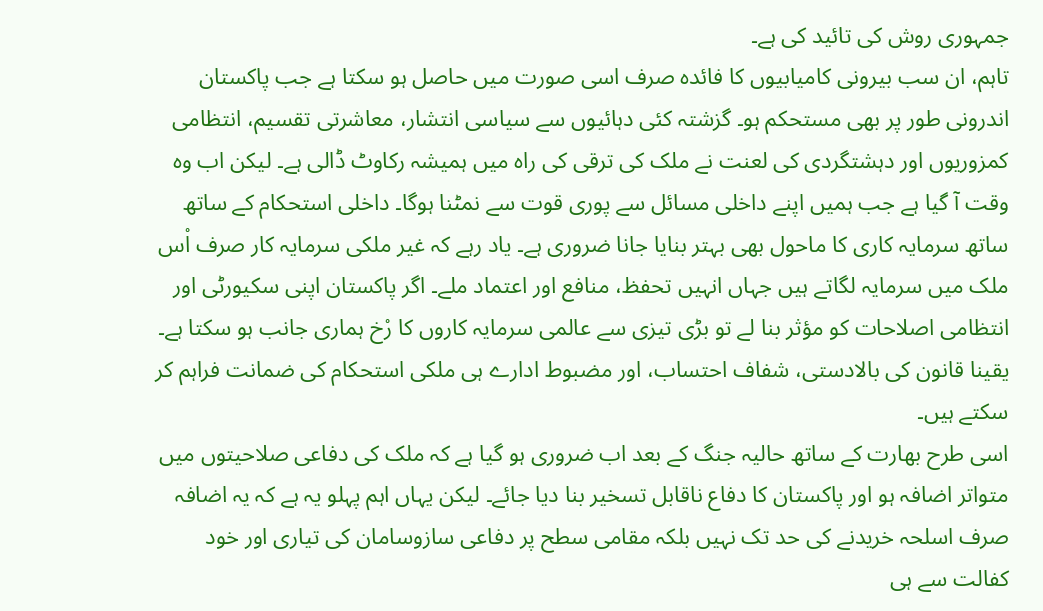جمہوری روش کی تائید کی ہے۔
تاہم، ان سب بیرونی کامیابیوں کا فائدہ صرف اسی صورت میں حاصل ہو سکتا ہے جب پاکستان اندرونی طور پر بھی مستحکم ہو۔ گزشتہ کئی دہائیوں سے سیاسی انتشار، معاشرتی تقسیم، انتظامی کمزوریوں اور دہشتگردی کی لعنت نے ملک کی ترقی کی راہ میں ہمیشہ رکاوٹ ڈالی ہے۔ لیکن اب وہ وقت آ گیا ہے جب ہمیں اپنے داخلی مسائل سے پوری قوت سے نمٹنا ہوگا۔ داخلی استحکام کے ساتھ ساتھ سرمایہ کاری کا ماحول بھی بہتر بنایا جانا ضروری ہے۔ یاد رہے کہ غیر ملکی سرمایہ کار صرف اْس ملک میں سرمایہ لگاتے ہیں جہاں انہیں تحفظ، منافع اور اعتماد ملے۔ اگر پاکستان اپنی سکیورٹی اور انتظامی اصلاحات کو مؤثر بنا لے تو بڑی تیزی سے عالمی سرمایہ کاروں کا رْخ ہماری جانب ہو سکتا ہے۔ یقینا قانون کی بالادستی، شفاف احتساب، اور مضبوط ادارے ہی ملکی استحکام کی ضمانت فراہم کر سکتے ہیں۔
اسی طرح بھارت کے ساتھ حالیہ جنگ کے بعد اب ضروری ہو گیا ہے کہ ملک کی دفاعی صلاحیتوں میں متواتر اضافہ ہو اور پاکستان کا دفاع ناقابل تسخیر بنا دیا جائے۔ لیکن یہاں اہم پہلو یہ ہے کہ یہ اضافہ صرف اسلحہ خریدنے کی حد تک نہیں بلکہ مقامی سطح پر دفاعی سازوسامان کی تیاری اور خود کفالت سے ہی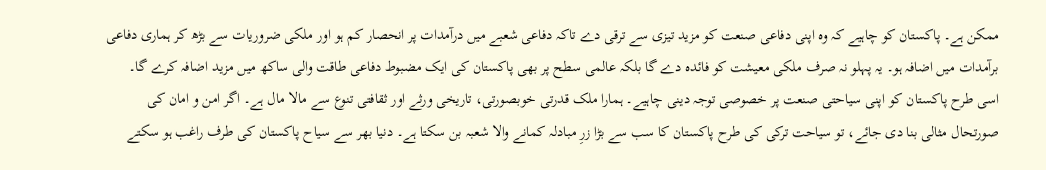ممکن ہے۔ پاکستان کو چاہیے کہ وہ اپنی دفاعی صنعت کو مزید تیزی سے ترقی دے تاکہ دفاعی شعبے میں درآمدات پر انحصار کم ہو اور ملکی ضروریات سے بڑھ کر ہماری دفاعی برآمدات میں اضافہ ہو۔ یہ پہلو نہ صرف ملکی معیشت کو فائدہ دے گا بلکہ عالمی سطح پر بھی پاکستان کی ایک مضبوط دفاعی طاقت والی ساکھ میں مزید اضافہ کرے گا۔
اسی طرح پاکستان کو اپنی سیاحتی صنعت پر خصوصی توجہ دینی چاہیے۔ ہمارا ملک قدرتی خوبصورتی، تاریخی ورثے اور ثقافتی تنوع سے مالا مال ہے۔ اگر امن و امان کی صورتحال مثالی بنا دی جائے، تو سیاحت ترکی کی طرح پاکستان کا سب سے بڑا زرِ مبادلہ کمانے والا شعبہ بن سکتا ہے۔ دنیا بھر سے سیاح پاکستان کی طرف راغب ہو سکتے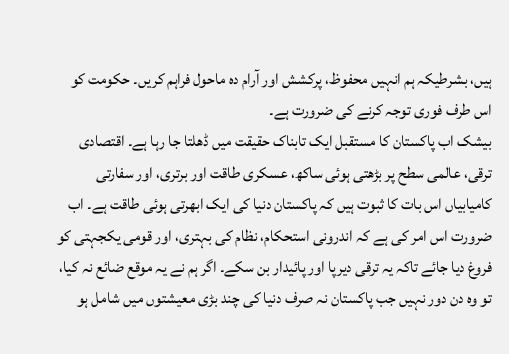ہیں، بشرطیکہ ہم انہیں محفوظ، پرکشش اور آرام دہ ماحول فراہم کریں۔ حکومت کو اس طرف فوری توجہ کرنے کی ضرورت ہے۔
بیشک اب پاکستان کا مستقبل ایک تابناک حقیقت میں ڈھلتا جا رہا ہے۔ اقتصادی ترقی، عالمی سطح پر بڑھتی ہوئی ساکھ، عسکری طاقت اور برتری، اور سفارتی کامیابیاں اس بات کا ثبوت ہیں کہ پاکستان دنیا کی ایک ابھرتی ہوئی طاقت ہے۔ اب ضرورت اس امر کی ہے کہ اندرونی استحکام، نظام کی بہتری، اور قومی یکجہتی کو فروغ دیا جائے تاکہ یہ ترقی دیرپا اور پائیدار بن سکے۔ اگر ہم نے یہ موقع ضائع نہ کیا، تو وہ دن دور نہیں جب پاکستان نہ صرف دنیا کی چند بڑی معیشتوں میں شامل ہو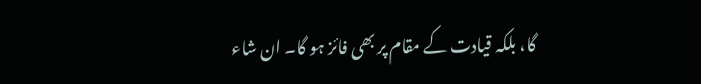گا، بلکہ قیادت کے مقام پر بھی فائز ہو گا۔ ان شاء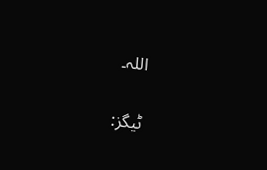اللہ۔

ٹیگز: